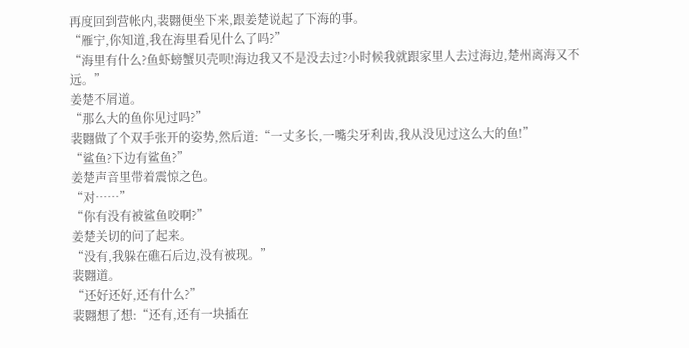再度回到营帐内,裴翾便坐下来,跟姜楚说起了下海的事。
“雁宁,你知道,我在海里看见什么了吗?”
“海里有什么?鱼虾螃蟹贝壳呗!海边我又不是没去过?小时候我就跟家里人去过海边,楚州离海又不远。”
姜楚不屑道。
“那么大的鱼你见过吗?”
裴翾做了个双手张开的姿势,然后道:“一丈多长,一嘴尖牙利齿,我从没见过这么大的鱼!”
“鲨鱼?下边有鲨鱼?”
姜楚声音里带着震惊之色。
“对……”
“你有没有被鲨鱼咬啊?”
姜楚关切的问了起来。
“没有,我躲在礁石后边,没有被现。”
裴翾道。
“还好还好,还有什么?”
裴翾想了想:“还有,还有一块插在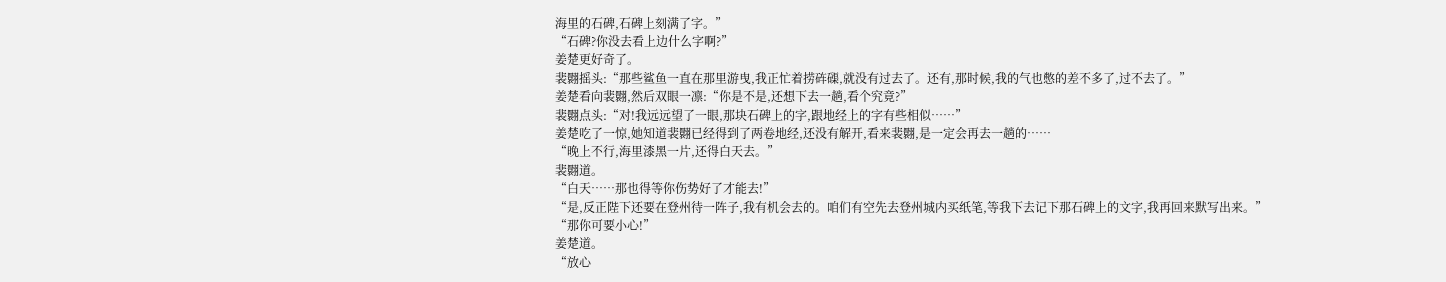海里的石碑,石碑上刻满了字。”
“石碑?你没去看上边什么字啊?”
姜楚更好奇了。
裴翾摇头:“那些鲨鱼一直在那里游曳,我正忙着捞砗磲,就没有过去了。还有,那时候,我的气也憋的差不多了,过不去了。”
姜楚看向裴翾,然后双眼一凛:“你是不是,还想下去一趟,看个究竟?”
裴翾点头:“对!我远远望了一眼,那块石碑上的字,跟地经上的字有些相似……”
姜楚吃了一惊,她知道裴翾已经得到了两卷地经,还没有解开,看来裴翾,是一定会再去一趟的……
“晚上不行,海里漆黑一片,还得白天去。”
裴翾道。
“白天……那也得等你伤势好了才能去!”
“是,反正陛下还要在登州待一阵子,我有机会去的。咱们有空先去登州城内买纸笔,等我下去记下那石碑上的文字,我再回来默写出来。”
“那你可要小心!”
姜楚道。
“放心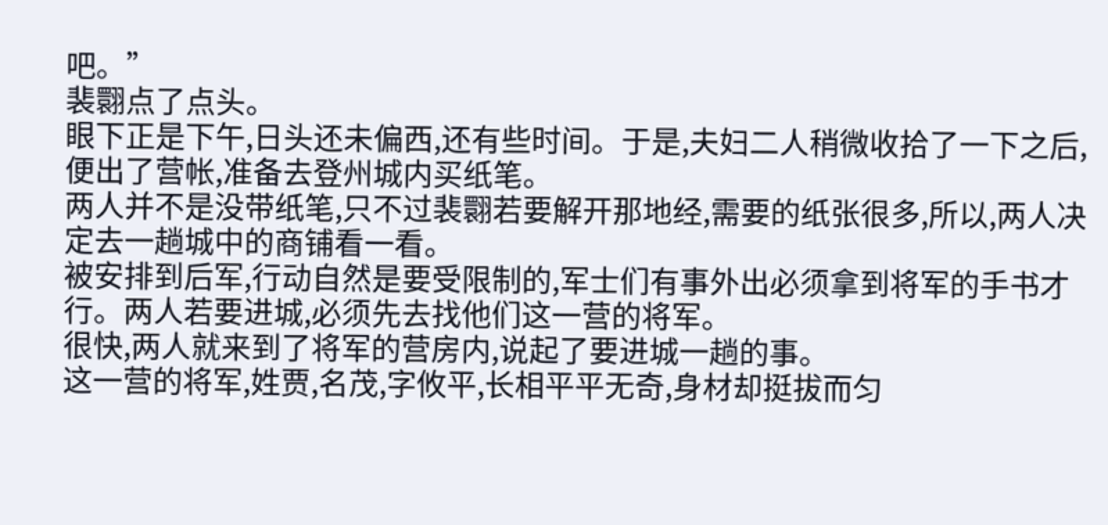吧。”
裴翾点了点头。
眼下正是下午,日头还未偏西,还有些时间。于是,夫妇二人稍微收拾了一下之后,便出了营帐,准备去登州城内买纸笔。
两人并不是没带纸笔,只不过裴翾若要解开那地经,需要的纸张很多,所以,两人决定去一趟城中的商铺看一看。
被安排到后军,行动自然是要受限制的,军士们有事外出必须拿到将军的手书才行。两人若要进城,必须先去找他们这一营的将军。
很快,两人就来到了将军的营房内,说起了要进城一趟的事。
这一营的将军,姓贾,名茂,字攸平,长相平平无奇,身材却挺拔而匀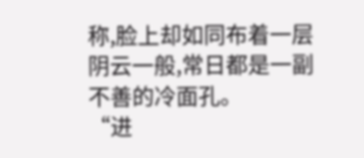称,脸上却如同布着一层阴云一般,常日都是一副不善的冷面孔。
“进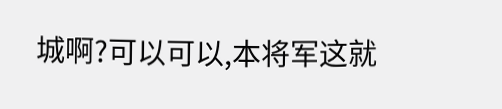城啊?可以可以,本将军这就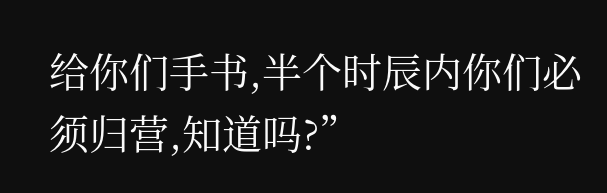给你们手书,半个时辰内你们必须归营,知道吗?”